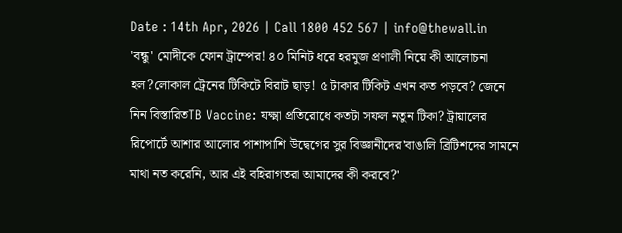Date : 14th Apr, 2026 | Call 1800 452 567 | info@thewall.in
'বন্ধু' মোদীকে ফোন ট্রাম্পের! ৪০ মিনিট ধরে হরমুজ প্রণালী নিয়ে কী আলোচনা হল?লোকাল ট্রেনের টিকিটে বিরাট ছাড়! ৫ টাকার টিকিট এখন কত পড়বে? জেনে নিন বিস্তারিতTB Vaccine: যক্ষ্মা প্রতিরোধে কতটা সফল নতুন টিকা? ট্রায়ালের রিপোর্টে আশার আলোর পাশাপাশি উদ্বেগের সুর বিজ্ঞানীদের'বাঙালি ব্রিটিশদের সামনে মাথা নত করেনি, আর এই বহিরাগতরা আমাদের কী করবে?'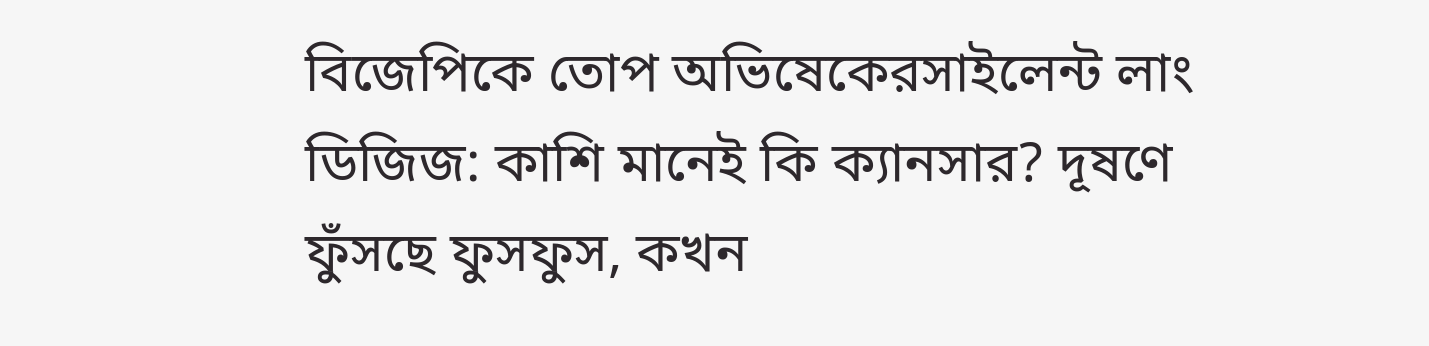বিজেপিকে তোপ অভিষেকেরসাইলেন্ট লাং ডিজিজ: কাশি মানেই কি ক্যানসার? দূষণে ফুঁসছে ফুসফুস, কখন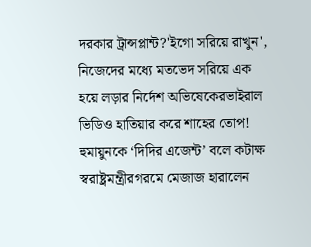দরকার ট্রান্সপ্লান্ট?'ইগো সরিয়ে রাখুন', নিজেদের মধ্যে মতভেদ সরিয়ে এক হয়ে লড়ার নির্দেশ অভিষেকেরভাইরাল ভিডিও হাতিয়ার করে শাহের তোপ! হুমায়ুনকে ‘দিদির এজেন্ট’ বলে কটাক্ষ স্বরাষ্ট্রমন্ত্রীরগরমে মেজাজ হারালেন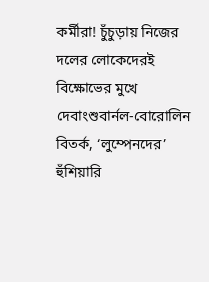কর্মীরা! চুঁচুড়ায় নিজের দলের লোকেদেরই বিক্ষোভের মুখে দেবাংশুবার্নল-বোরোলিন বিতর্ক, ‘লুম্পেনদের’ হুঁশিয়ারি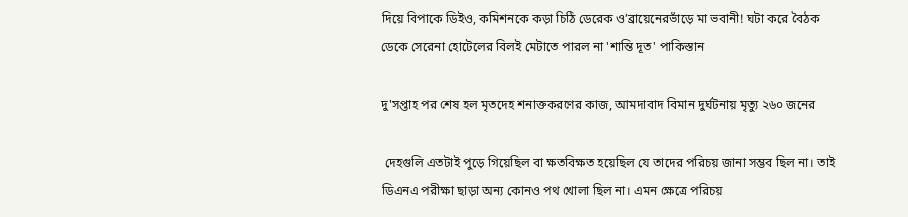দিয়ে বিপাকে ডিইও, কমিশনকে কড়া চিঠি ডেরেক ও’ব্রায়েনেরভাঁড়ে মা ভবানী! ঘটা করে বৈঠক ডেকে সেরেনা হোটেলের বিলই মেটাতে পারল না 'শান্তি দূত' পাকিস্তান

দু'সপ্তাহ পর শেষ হল মৃতদেহ শনাক্তকরণের কাজ, আমদাবাদ বিমান দুর্ঘটনায় মৃত্যু ২৬০ জনের

 দেহগুলি এতটাই পুড়ে গিয়েছিল বা ক্ষতবিক্ষত হয়েছিল যে তাদের পরিচয় জানা সম্ভব ছিল না। তাই ডিএনএ পরীক্ষা ছাড়া অন্য কোনও পথ খোলা ছিল না। এমন ক্ষেত্রে পরিচয়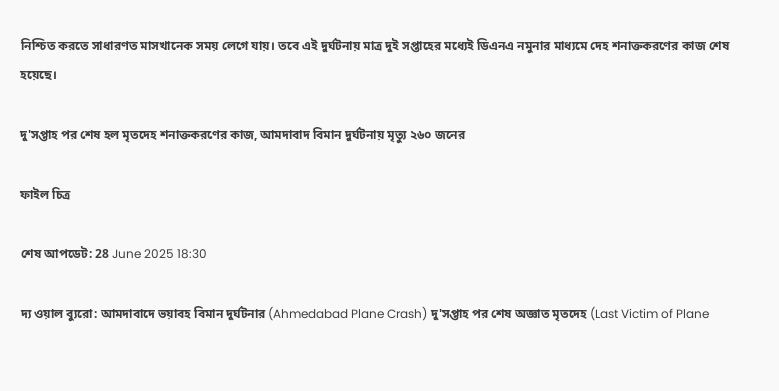নিশ্চিত করতে সাধারণত মাসখানেক সময় লেগে যায়। তবে এই দুর্ঘটনায় মাত্র দুই সপ্তাহের মধ্যেই ডিএনএ নমুনার মাধ্যমে দেহ শনাক্তকরণের কাজ শেষ হয়েছে।

দু'সপ্তাহ পর শেষ হল মৃতদেহ শনাক্তকরণের কাজ, আমদাবাদ বিমান দুর্ঘটনায় মৃত্যু ২৬০ জনের

ফাইল চিত্র

শেষ আপডেট: 28 June 2025 18:30

দ্য ওয়াল ব্যুরো: আমদাবাদে ভয়াবহ বিমান দুর্ঘটনার (Ahmedabad Plane Crash) দু'সপ্তাহ পর শেষ অজ্ঞাত মৃতদেহ (Last Victim of Plane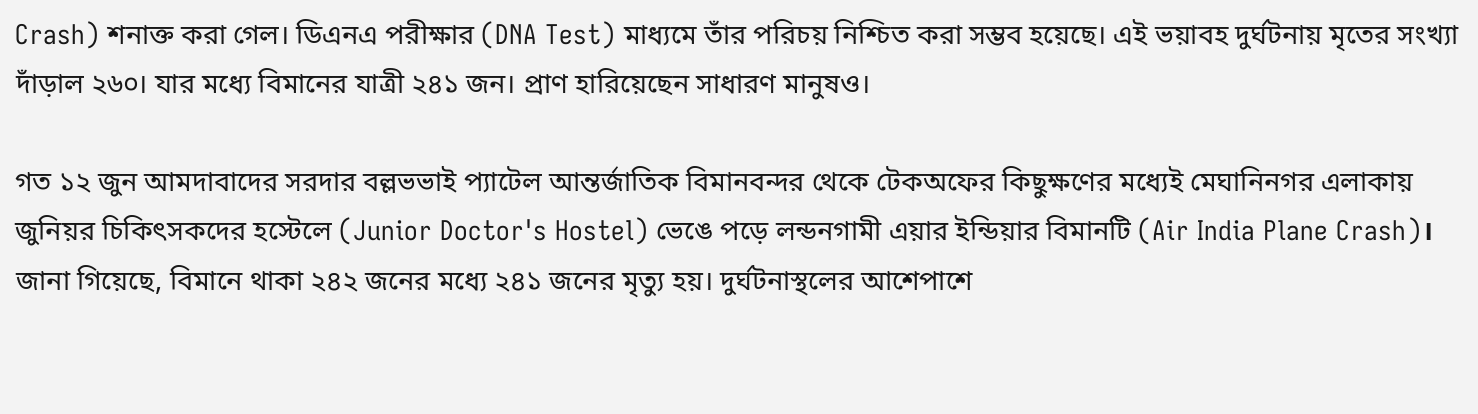Crash) শনাক্ত করা গেল। ডিএনএ পরীক্ষার (DNA Test) মাধ্যমে তাঁর পরিচয় নিশ্চিত করা সম্ভব হয়েছে। এই ভয়াবহ দুর্ঘটনায় মৃতের সংখ্যা দাঁড়াল ২৬০। যার মধ্যে বিমানের যাত্রী ২৪১ জন। প্রাণ হারিয়েছেন সাধারণ মানুষও।

গত ১২ জুন আমদাবাদের সরদার বল্লভভাই প্যাটেল আন্তর্জাতিক বিমানবন্দর থেকে টেকঅফের কিছুক্ষণের মধ্যেই মেঘানিনগর এলাকায় জুনিয়র চিকিৎসকদের হস্টেলে (Junior Doctor's Hostel) ভেঙে পড়ে লন্ডনগামী এয়ার ইন্ডিয়ার বিমানটি (Air India Plane Crash)। জানা গিয়েছে, বিমানে থাকা ২৪২ জনের মধ্যে ২৪১ জনের মৃত্যু হয়। দুর্ঘটনাস্থলের আশেপাশে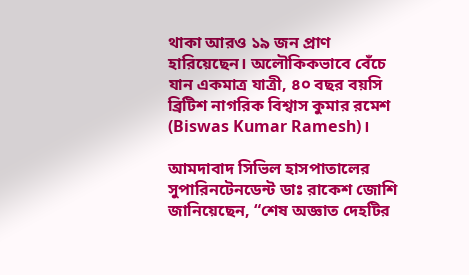থাকা আরও ১৯ জন প্রাণ হারিয়েছেন। অলৌকিকভাবে বেঁচে যান একমাত্র যাত্রী, ৪০ বছর বয়সি ব্রিটিশ নাগরিক বিশ্বাস কুমার রমেশ (Biswas Kumar Ramesh)।

আমদাবাদ সিভিল হাসপাতালের সুপারিনটেনডেন্ট ডাঃ রাকেশ জোশি জানিয়েছেন, “শেষ অজ্ঞাত দেহটির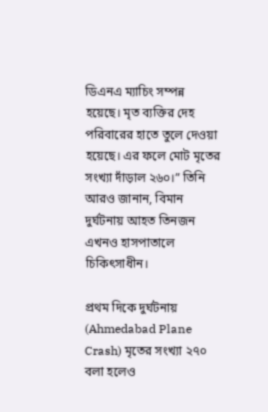ডিএনএ ম্যাচিং সম্পন্ন হয়েছে। মৃত ব্যক্তির দেহ পরিবারের হাতে তুলে দেওয়া হয়েছে। এর ফলে মোট মৃতের সংখ্যা দাঁড়াল ২৬০।” তিনি আরও জানান, বিমান দুর্ঘটনায় আহত তিনজন এখনও হাসপাতালে চিকিৎসাধীন।

প্রথম দিকে দুর্ঘটনায় (Ahmedabad Plane Crash) মৃতের সংখ্যা ২৭০ বলা হলেও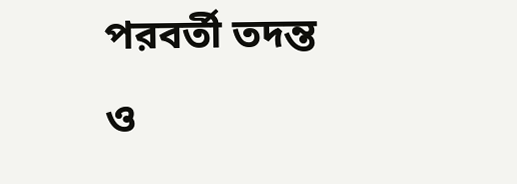পরবর্তী তদন্ত ও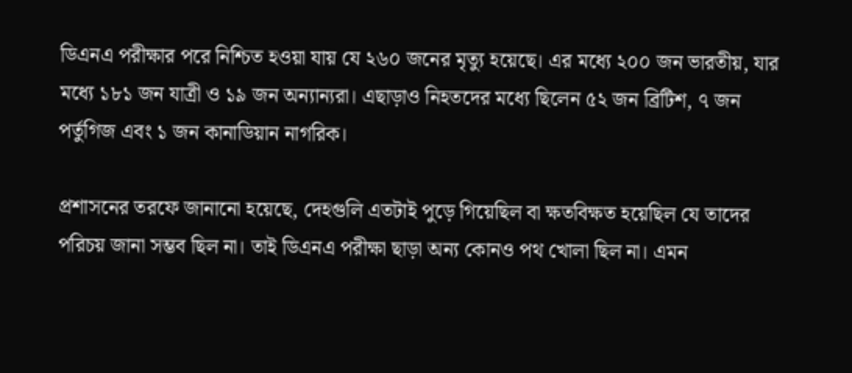ডিএনএ পরীক্ষার পরে নিশ্চিত হওয়া যায় যে ২৬০ জনের মৃত্যু হয়েছে। এর মধ্যে ২০০ জন ভারতীয়, যার মধ্যে ১৮১ জন যাত্রী ও ১৯ জন অন্যান্যরা। এছাড়াও নিহতদের মধ্যে ছিলেন ৫২ জন ব্রিটিশ, ৭ জন পর্তুগিজ এবং ১ জন কানাডিয়ান নাগরিক।

প্রশাসনের তরফে জানানো হয়েছে, দেহগুলি এতটাই পুড়ে গিয়েছিল বা ক্ষতবিক্ষত হয়েছিল যে তাদের পরিচয় জানা সম্ভব ছিল না। তাই ডিএনএ পরীক্ষা ছাড়া অন্য কোনও পথ খোলা ছিল না। এমন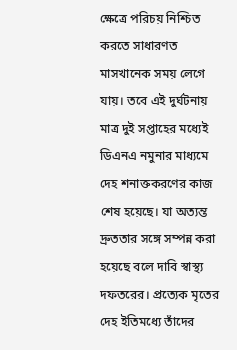ক্ষেত্রে পরিচয় নিশ্চিত করতে সাধারণত মাসখানেক সময় লেগে যায়। তবে এই দুর্ঘটনায় মাত্র দুই সপ্তাহের মধ্যেই ডিএনএ নমুনার মাধ্যমে দেহ শনাক্তকরণের কাজ শেষ হয়েছে। যা অত্যন্ত দ্রুততার সঙ্গে সম্পন্ন করা হয়েছে বলে দাবি স্বাস্থ্য দফতরের। প্রত্যেক মৃতের দেহ ইতিমধ্যে তাঁদের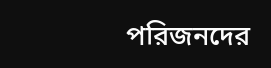পরিজনদের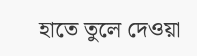হাতে তুলে দেওয়া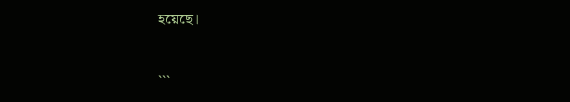হয়েছে।


```